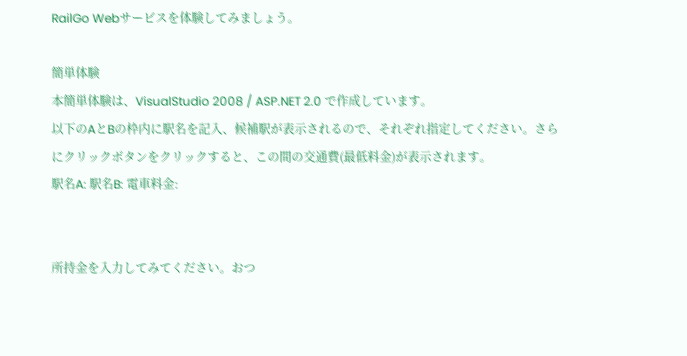RailGo Webサービスを体験してみましょう。

簡単体験
本簡単体験は、VisualStudio 2008 / ASP.NET 2.0 で作成しています。
以下のAとBの枠内に駅名を記入、候補駅が表示されるので、それぞれ指定してください。さらにクリックボタンをクリックすると、この間の交通費(最低料金)が表示されます。
駅名A: 駅名B: 電車料金:


所持金を入力してみてください。おつ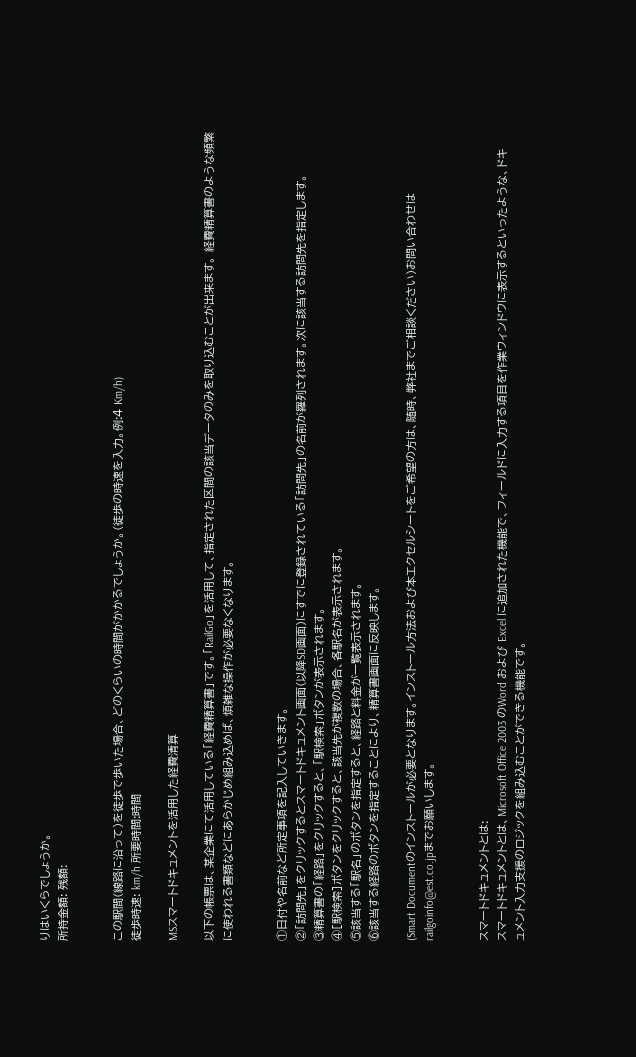りはいくらでしょうか。
所持金額: 残額:


この駅間(線路に沿って)を徒歩で歩いた場合、どのくらいの時間がかかるでしょうか。(徒歩の時速を入力。例:4 Km/h)
徒歩時速: km/h 所要時間:時間

MSスマートドキュメントを活用した経費清算

以下の帳票は、某企業にて活用している「経費精算書」です。「RailGo」を活用して、指定された区間の該当データのみを取り込むことが出来ます。 経費精算書のような頻繁に使われる書類などにあらかじめ組み込めば、煩雑な操作が必要なくなります。


①日付や名前など所定事項を記入していきます。
②「訪問先」をクリックするとスマートドキュメント画面(以降SD画面)にすでに登録されている「訪問先」の名前が羅列されます。次に該当する訪問先を指定します。
③精算書の「経路」をクリックすると、「駅検索」ボタンが表示されます。
④[駅検索]ボタンをクリックすると、該当先が複数の場合、各駅名が表示されます。
⑤該当する「駅名」のボタンを指定すると、経路と料金が一覧表示されます。
⑥該当する経路のボタンを指定することにより、精算書画面に反映します。

(Smart Documentのインストールが必要となります。インストール方法および本エクセルシートをご希望の方は、随時、弊社までご相談ください)お問い合わせはrailgoinfo@est.co.jpまでお願いします。


スマートドキュメントとは:
スマートドキュメントとは、Microsoft Office 2003 のWord および Excel に追加された機能で、フィールドに入力する項目を作業ウィンドウに表示するといったような、ドキュメント入力支援のロジックを組み込むことができる機能です。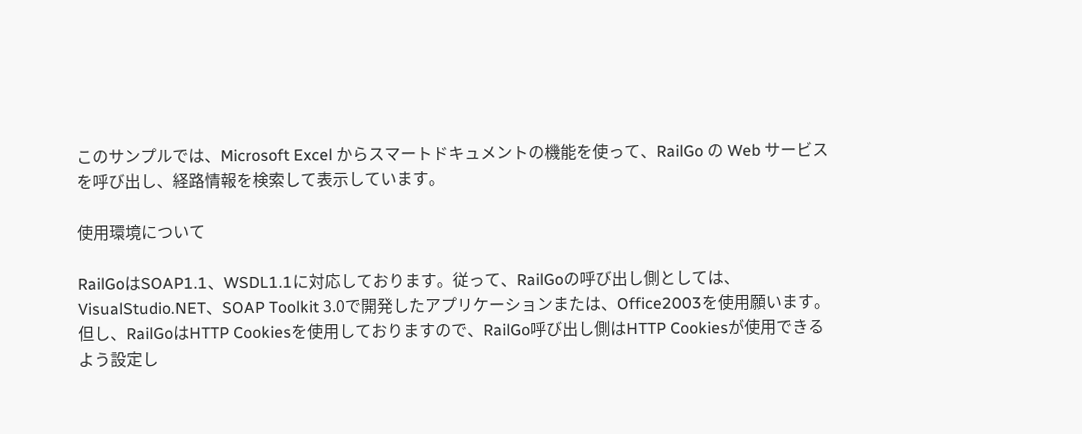このサンプルでは、Microsoft Excel からスマートドキュメントの機能を使って、RailGo の Web サービスを呼び出し、経路情報を検索して表示しています。

使用環境について

RailGoはSOAP1.1、WSDL1.1に対応しております。従って、RailGoの呼び出し側としては、VisualStudio.NET、SOAP Toolkit 3.0で開発したアプリケーションまたは、Office2003を使用願います。 但し、RailGoはHTTP Cookiesを使用しておりますので、RailGo呼び出し側はHTTP Cookiesが使用できるよう設定し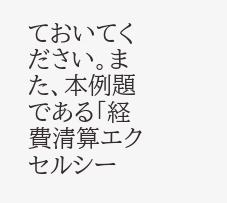ておいてください。また、本例題である「経費清算エクセルシー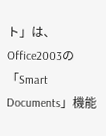ト」は、Office2003の「Smart Documents」機能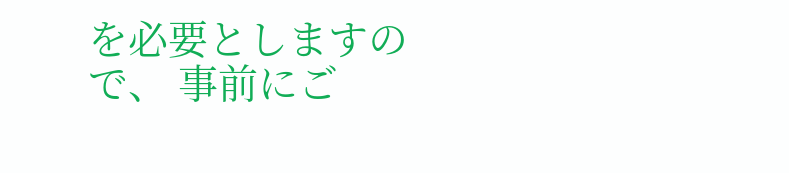を必要としますので、 事前にご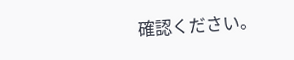確認ください。